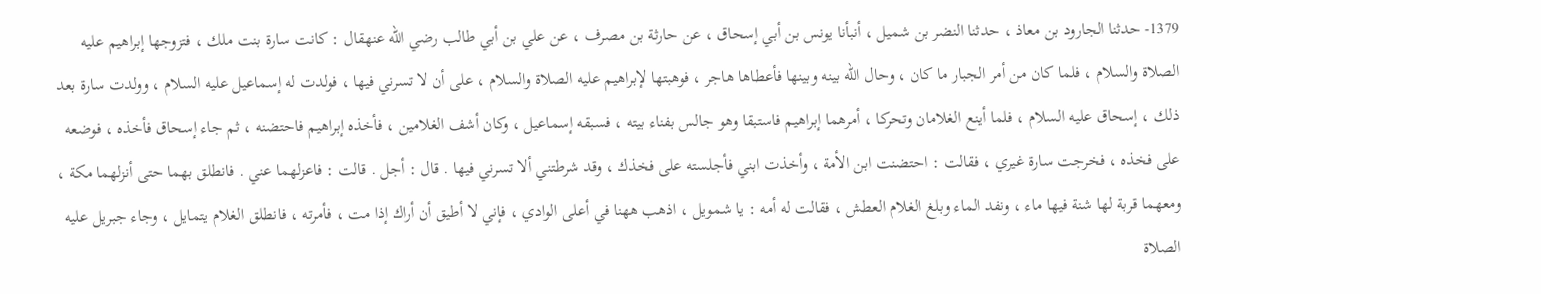1379- حدثنا الجارود بن معاذ ، حدثنا النضر بن شميل ، أنبأنا يونس بن أبي إسحاق ، عن حارثة بن مصرف ، عن علي بن أبي طالب رضي الله عنهقال : كانت سارة بنت ملك ، فتزوجها إبراهيم عليه الصلاة والسلام ، فلما كان من أمر الجبار ما كان ، وحال الله بينه وبينها فأعطاها هاجر ، فوهبتها لإبراهيم عليه الصلاة والسلام ، على أن لا تسرني فيها ، فولدت له إسماعيل عليه السلام ، وولدت سارة بعد ذلك ، إسحاق عليه السلام ، فلما أينع الغلامان وتحركا ، أمرهما إبراهيم فاستبقا وهو جالس بفناء بيته ، فسبقه إسماعيل ، وكان أشف الغلامين ، فأخذه إبراهيم فاحتضنه ، ثم جاء إسحاق فأخذه ، فوضعه على فخذه ، فخرجت سارة غيري ، فقالت : احتضنت ابن الأمة ، وأخذت ابني فأجلسته على فخذك ، وقد شرطتني ألا تسرني فيها . قال : أجل . قالت : فاعزلهما عني . فانطلق بهما حتى أنزلهما مكة ، ومعهما قربة لها شنة فيها ماء ، ونفد الماء وبلغ الغلام العطش ، فقالت له أمه : يا شمويل ، اذهب ههنا في أعلى الوادي ، فإني لا أطيق أن أراك إذا مت ، فأمرته ، فانطلق الغلام يتمايل ، وجاء جبريل عليه الصلاة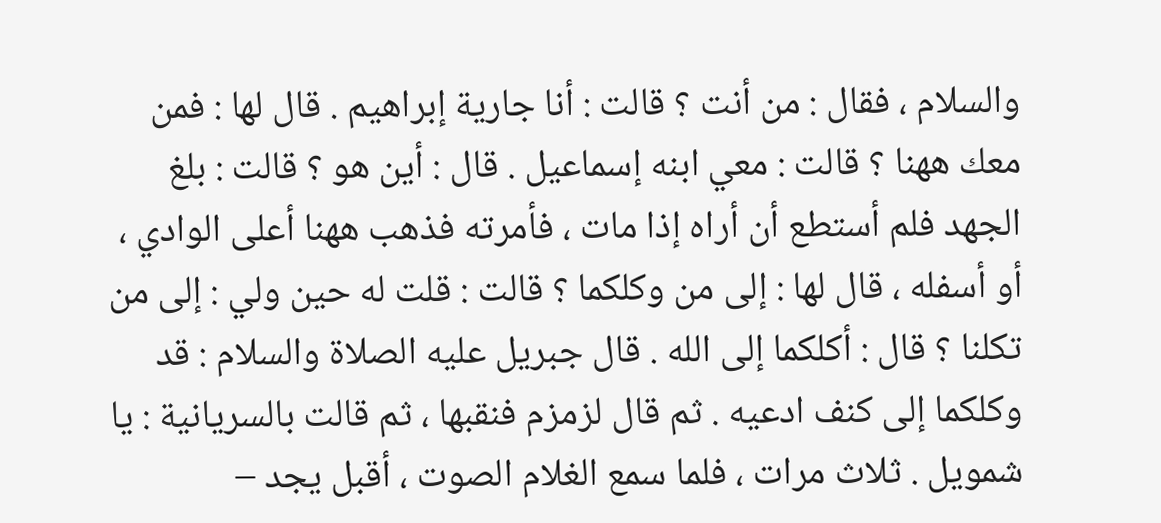والسلام ، فقال : من أنت ؟ قالت : أنا جارية إبراهيم . قال لها : فمن معك ههنا ؟ قالت : معي ابنه إسماعيل . قال : أين هو ؟ قالت : بلغ الجهد فلم أستطع أن أراه إذا مات ، فأمرته فذهب ههنا أعلى الوادي ، أو أسفله ، قال لها : إلى من وكلكما ؟ قالت : قلت له حين ولي : إلى من تكلنا ؟ قال : أكلكما إلى الله . قال جبريل عليه الصلاة والسلام : قد وكلكما إلى كنف ادعيه . ثم قال لزمزم فنقبها ، ثم قالت بالسريانية : يا شمويل . ثلاث مرات ، فلما سمع الغلام الصوت ، أقبل يجد –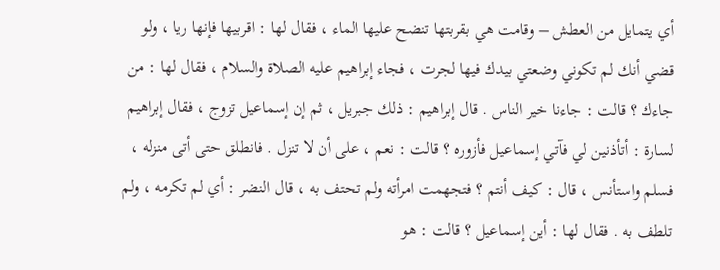أي يتمايل من العطش – وقامت هي بقربتها تنضح عليها الماء ، فقال لها : اقربيها فإنها ريا ، ولو قضي أنك لم تكوني وضعتي بيدك فيها لجرت ، فجاء إبراهيم عليه الصلاة والسلام ، فقال لها : من جاءك ؟ قالت : جاءنا خير الناس . قال إبراهيم : ذلك جبريل ، ثم إن إسماعيل تزوج ، فقال إبراهيم لسارة : أتأذنين لي فآتي إسماعيل فأزوره ؟ قالت : نعم ، على أن لا تنزل . فانطلق حتى أتى منزله ، فسلم واستأنس ، قال : كيف أنتم ؟ فتجهمت امرأته ولم تحتف به ، قال النضر : أي لم تكرمه ، ولم تلطف به . فقال لها : أين إسماعيل ؟ قالت : هو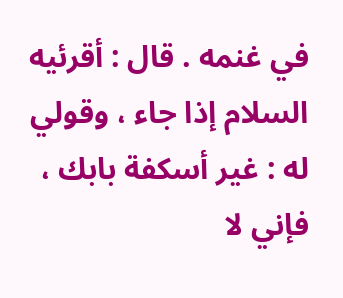في غنمه . قال : أقرئيه السلام إذا جاء ، وقولي له : غير أسكفة بابك ، فإني لا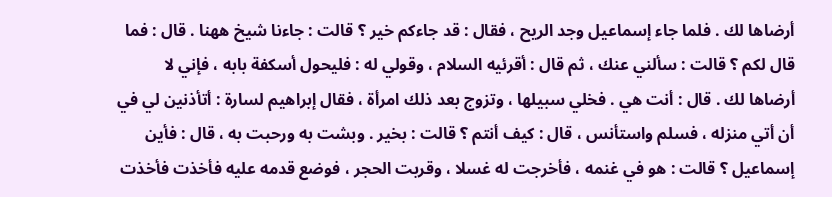أرضاها لك . فلما جاء إسماعيل وجد الريح ، فقال : قد جاءكم خير ؟ قالت : جاءنا شيخ ههنا . قال : فما قال لكم ؟ قالت : سألني عنك ، ثم قال : أقرئيه السلام ، وقولي له : فليحول أسكفة بابه ، فإني لا أرضاها لك . قال : أنت هي . فخلي سبيلها ، وتزوج بعد ذلك امرأة ، فقال إبراهيم لسارة : أتأذنين لي في أن أتي منزله ، فسلم واستأنس ، قال : كيف أنتم ؟ قالت : بخير . وبشت به ورحبت به ، قال : فأين إسماعيل ؟ قالت : هو في غنمه ، فأخرجت له غسلا ، وقربت الحجر ، فوضع قدمه عليه فأخذت فأخذت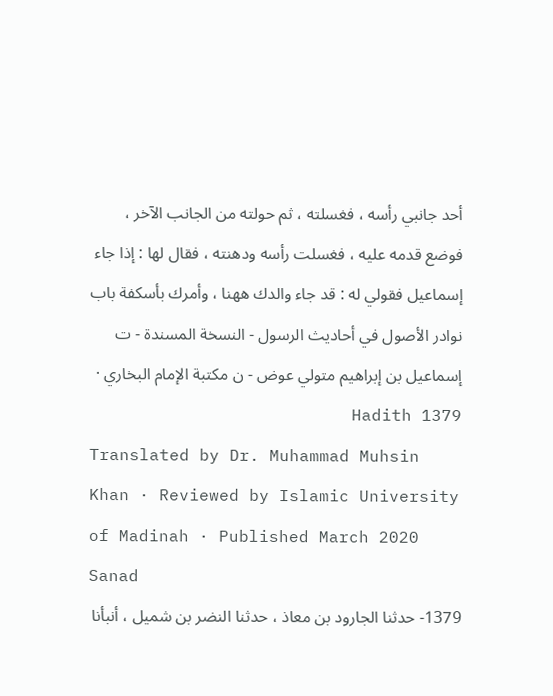أحد جانبي رأسه ، فغسلته ، ثم حولته من الجانب الآخر ، فوضع قدمه عليه ، فغسلت رأسه ودهنته ، فقال لها : إذا جاء إسماعيل فقولي له : قد جاء والدك ههنا ، وأمرك بأسكفة باب
نوادر الأصول في أحاديث الرسول - النسخة المسندة - ت إسماعيل بن إبراهيم متولي عوض - ن مكتبة الإمام البخاري · Hadith 1379
Translated by Dr. Muhammad Muhsin Khan · Reviewed by Islamic University of Madinah · Published March 2020
Sanad
1379- حدثنا الجارود بن معاذ ، حدثنا النضر بن شميل ، أنبأنا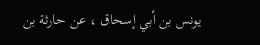يونس بن أبي إسحاق ، عن حارثة بن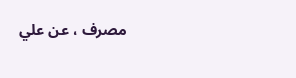مصرف ، عن علي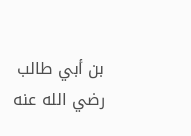بن أبي طالب رضي الله عنه